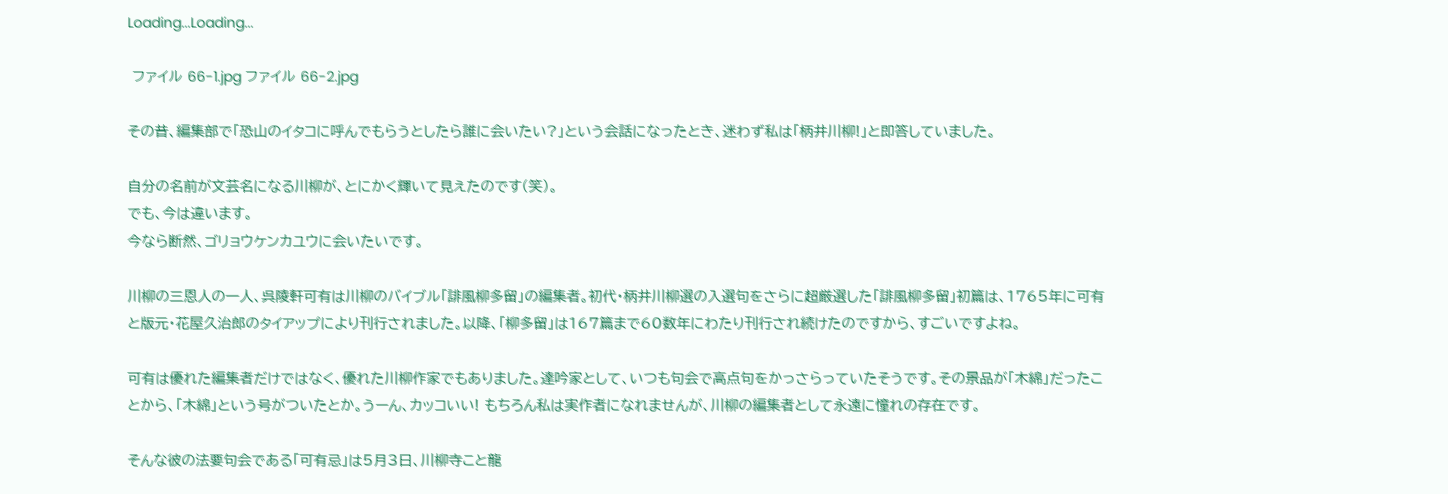Loading...Loading...

 ファイル 66-1.jpg ファイル 66-2.jpg

その昔、編集部で「恐山のイタコに呼んでもらうとしたら誰に会いたい?」という会話になったとき、迷わず私は「柄井川柳!」と即答していました。

自分の名前が文芸名になる川柳が、とにかく輝いて見えたのです(笑)。
でも、今は違います。
今なら断然、ゴリョウケンカユウに会いたいです。

川柳の三恩人の一人、呉陵軒可有は川柳のバイブル「誹風柳多留」の編集者。初代・柄井川柳選の入選句をさらに超厳選した「誹風柳多留」初篇は、1765年に可有と版元・花屋久治郎のタイアップにより刊行されました。以降、「柳多留」は167篇まで60数年にわたり刊行され続けたのですから、すごいですよね。

可有は優れた編集者だけではなく、優れた川柳作家でもありました。達吟家として、いつも句会で高点句をかっさらっていたそうです。その景品が「木綿」だったことから、「木綿」という号がついたとか。うーん、カッコいい! もちろん私は実作者になれませんが、川柳の編集者として永遠に憧れの存在です。

そんな彼の法要句会である「可有忌」は5月3日、川柳寺こと龍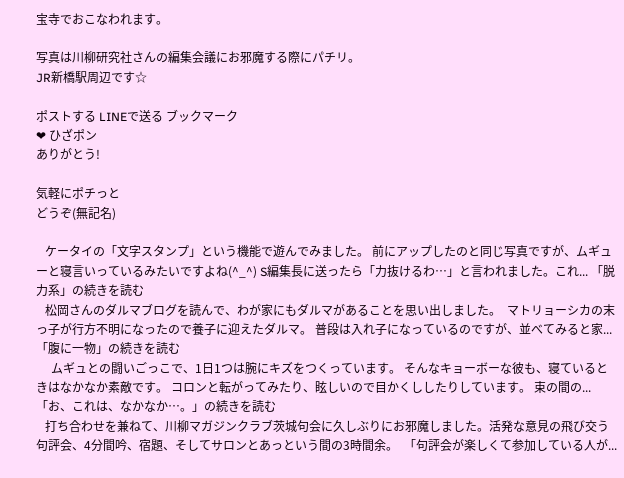宝寺でおこなわれます。

写真は川柳研究社さんの編集会議にお邪魔する際にパチリ。
JR新橋駅周辺です☆

ポストする LINEで送る ブックマーク
❤ ひざポン
ありがとう!

気軽にポチっと
どうぞ(無記名)

   ケータイの「文字スタンプ」という機能で遊んでみました。 前にアップしたのと同じ写真ですが、ムギューと寝言いっているみたいですよね(^_^) S編集長に送ったら「力抜けるわ…」と言われました。これ... 「脱力系」の続きを読む
   松岡さんのダルマブログを読んで、わが家にもダルマがあることを思い出しました。  マトリョーシカの末っ子が行方不明になったので養子に迎えたダルマ。 普段は入れ子になっているのですが、並べてみると家... 「腹に一物」の続きを読む
     ムギュとの闘いごっこで、1日1つは腕にキズをつくっています。 そんなキョーボーな彼も、寝ているときはなかなか素敵です。 コロンと転がってみたり、眩しいので目かくししたりしています。 束の間の... 「お、これは、なかなか…。」の続きを読む
   打ち合わせを兼ねて、川柳マガジンクラブ茨城句会に久しぶりにお邪魔しました。活発な意見の飛び交う句評会、4分間吟、宿題、そしてサロンとあっという間の3時間余。  「句評会が楽しくて参加している人が...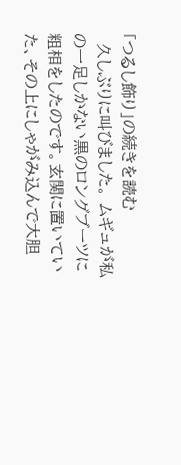「つるし飾り」の続きを読む
  久しぶりに叫びました。 ムギュが私の一足しかない黒のロングブーツに粗相をしたのです。玄関に置いていた、その上にしゃがみ込んで大胆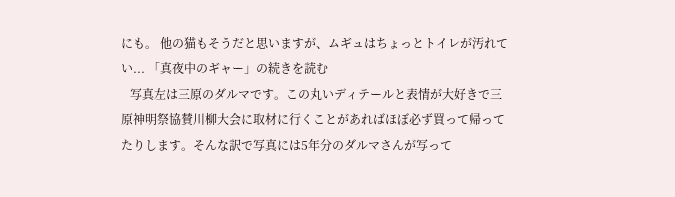にも。 他の猫もそうだと思いますが、ムギュはちょっとトイレが汚れてい... 「真夜中のギャー」の続きを読む
   写真左は三原のダルマです。この丸いディテールと表情が大好きで三原神明祭協賛川柳大会に取材に行くことがあればほぼ必ず買って帰ってたりします。そんな訳で写真には5年分のダルマさんが写って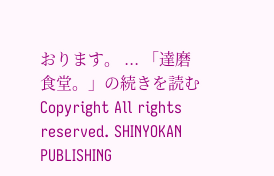おります。 ... 「達磨食堂。」の続きを読む
Copyright All rights reserved. SHINYOKAN PUBLISHING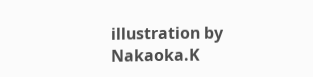illustration by Nakaoka.K